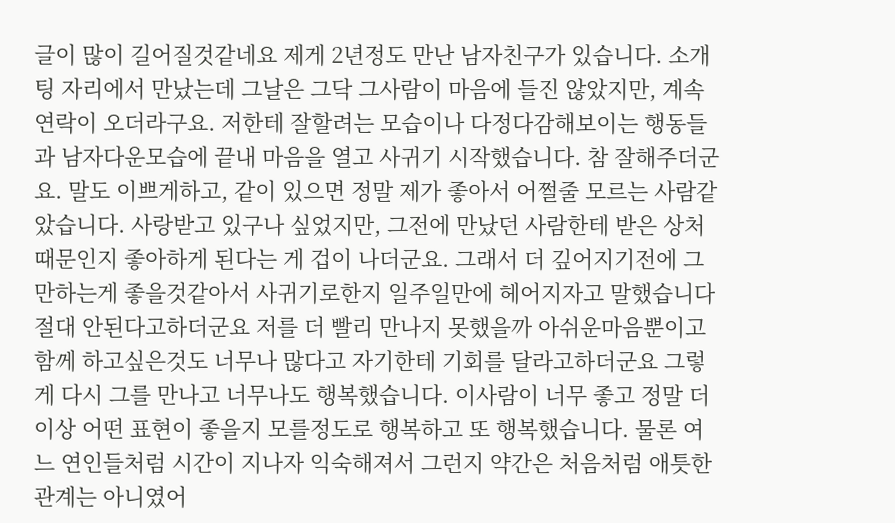글이 많이 길어질것같네요 제게 2년정도 만난 남자친구가 있습니다. 소개팅 자리에서 만났는데 그날은 그닥 그사람이 마음에 들진 않았지만, 계속 연락이 오더라구요. 저한테 잘할려는 모습이나 다정다감해보이는 행동들과 남자다운모습에 끝내 마음을 열고 사귀기 시작했습니다. 참 잘해주더군요. 말도 이쁘게하고, 같이 있으면 정말 제가 좋아서 어쩔줄 모르는 사람같았습니다. 사랑받고 있구나 싶었지만, 그전에 만났던 사람한테 받은 상처 때문인지 좋아하게 된다는 게 겁이 나더군요. 그래서 더 깊어지기전에 그만하는게 좋을것같아서 사귀기로한지 일주일만에 헤어지자고 말했습니다 절대 안된다고하더군요 저를 더 빨리 만나지 못했을까 아쉬운마음뿐이고 함께 하고싶은것도 너무나 많다고 자기한테 기회를 달라고하더군요 그렇게 다시 그를 만나고 너무나도 행복했습니다. 이사람이 너무 좋고 정말 더 이상 어떤 표현이 좋을지 모를정도로 행복하고 또 행복했습니다. 물론 여느 연인들처럼 시간이 지나자 익숙해져서 그런지 약간은 처음처럼 애틋한 관계는 아니였어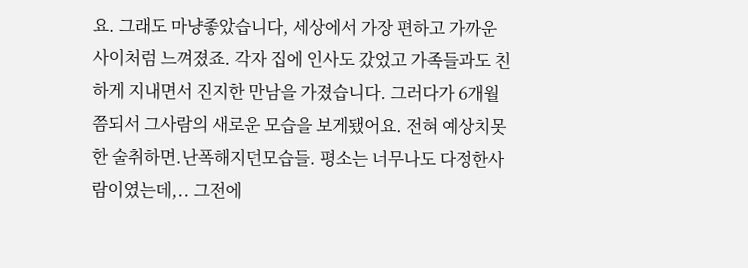요. 그래도 마냥좋았습니다, 세상에서 가장 편하고 가까운사이처럼 느껴졌죠. 각자 집에 인사도 갔었고 가족들과도 친하게 지내면서 진지한 만남을 가졌습니다. 그러다가 6개월쯤되서 그사람의 새로운 모습을 보게됐어요. 전혀 예상치못한 술취하면.난폭해지던모습들. 평소는 너무나도 다정한사람이였는데,.. 그전에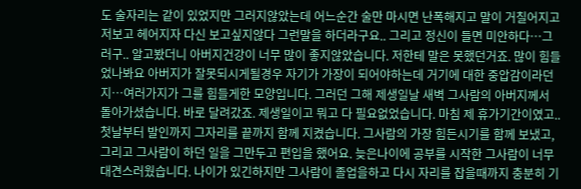도 술자리는 같이 있었지만 그러지않았는데 어느순간 술만 마시면 난폭해지고 말이 거칠어지고 저보고 헤어지자 다신 보고싶지않다 그런말을 하더라구요.. 그리고 정신이 들면 미안하다…그러구.. 알고봤더니 아버지건강이 너무 많이 좋지않았습니다. 저한테 말은 못했던거죠. 많이 힘들었나봐요 아버지가 잘못되시게될경우 자기가 가장이 되어야하는데 거기에 대한 중압감이라던지…여러가지가 그를 힘들게한 모양입니다. 그러던 그해 제생일날 새벽 그사람의 아버지께서 돌아가셨습니다. 바로 달려갔죠. 제생일이고 뭐고 다 필요없었습니다. 마침 제 휴가기간이였고..첫날부터 발인까지 그자리를 끝까지 함께 지켰습니다. 그사람의 가장 힘든시기를 함께 보냈고, 그리고 그사람이 하던 일을 그만두고 편입을 했어요. 늦은나이에 공부를 시작한 그사람이 너무 대견스러웠습니다. 나이가 있긴하지만 그사람이 졸업을하고 다시 자리를 잡을때까지 충분히 기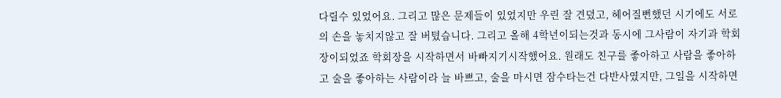다릴수 있었어요. 그리고 많은 문제들이 있었지만 우린 잘 견뎠고, 헤어질뻔했던 시기에도 서로의 손을 놓치지않고 잘 버텼습니다. 그리고 올해 4학년이되는것과 동시에 그사람이 자기과 학회장이되었죠 학회장을 시작하면서 바빠지기시작했어요. 원래도 친구를 좋아하고 사람을 좋아하고 술을 좋아하는 사람이라 늘 바쁘고, 술을 마시면 잠수타는건 다반사였지만, 그일을 시작하면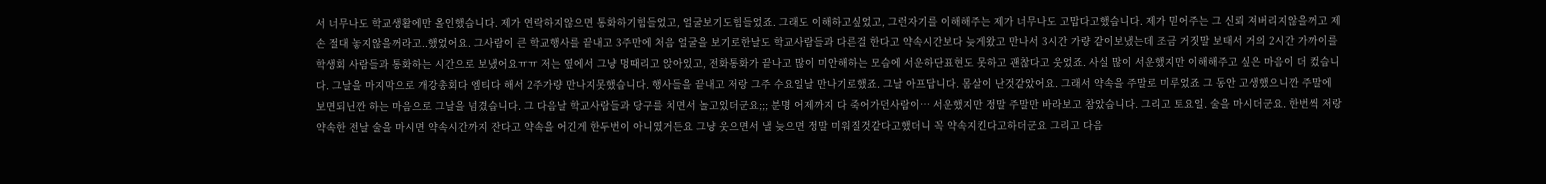서 너무나도 학교생활에만 올인했습니다. 제가 연락하지않으면 통화하기힘들었고, 얼굴보기도힘들었죠. 그래도 이해하고싶었고, 그런자기를 이해해주는 제가 너무나도 고맙다고했습니다. 제가 믿어주는 그 신뢰 져버리지않을꺼고 제손 절대 놓지않을꺼라고..했었어요. 그사람이 큰 학교행사를 끝내고 3주만에 처음 얼굴을 보기로한날도 학교사람들과 다른걸 한다고 약속시간보다 늦게왔고 만나서 3시간 가량 같이보냈는데 조금 거짓말 보태서 거의 2시간 가까이를 학생회 사람들과 통화하는 시간으로 보냈어요ㅠㅠ 저는 옆에서 그냥 멍때리고 앉아있고, 전화통화가 끝나고 많이 미안해하는 모습에 서운하단표현도 못하고 괜찮다고 웃었죠. 사실 많이 서운했지만 이해해주고 싶은 마음이 더 컸습니다. 그날을 마지막으로 개강총회다 엠티다 해서 2주가량 만나지못했습니다. 행사들을 끝내고 저랑 그주 수요일날 만나기로했죠. 그날 아프답니다. 몸살이 난것같았어요. 그래서 약속을 주말로 미루었죠 그 동안 고생했으니깐 주말에 보면되닌깐 하는 마음으로 그날을 넘겼습니다. 그 다음날 학교사람들과 당구를 치면서 놀고있더군요;;; 분명 어제까지 다 죽어가던사람이… 서운했지만 정말 주말만 바라보고 참았습니다. 그리고 토요일. 술을 마시더군요. 한번씩 저랑 약속한 전날 술을 마시면 약속시간까지 잔다고 약속을 어긴게 한두번이 아니였거든요 그냥 웃으면서 낼 늦으면 정말 미워질것같다고했더니 꼭 약속지킨다고하더군요 그리고 다음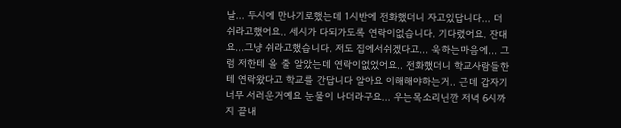날… 두시에 만나기로했는데 1시반에 전화했더니 자고있답니다… 더 쉬라고했어요.. 세시가 다되가도록 연락이없습니다. 기다렸어요. 잔대요…그냥 쉬라고했습니다. 저도 집에서쉬겠다고… 욱하는마음에… 그럼 저한테 올 줄 알았는데 연락이없었어요.. 전화했더니 학교사람들한테 연락왔다고 학교를 간답니다 알아요 이해해야하는거.. 근데 갑자기 너무 서러운거예요 눈물이 나더라구요… 우는목소리닌깐 저녁 6시까지 끝내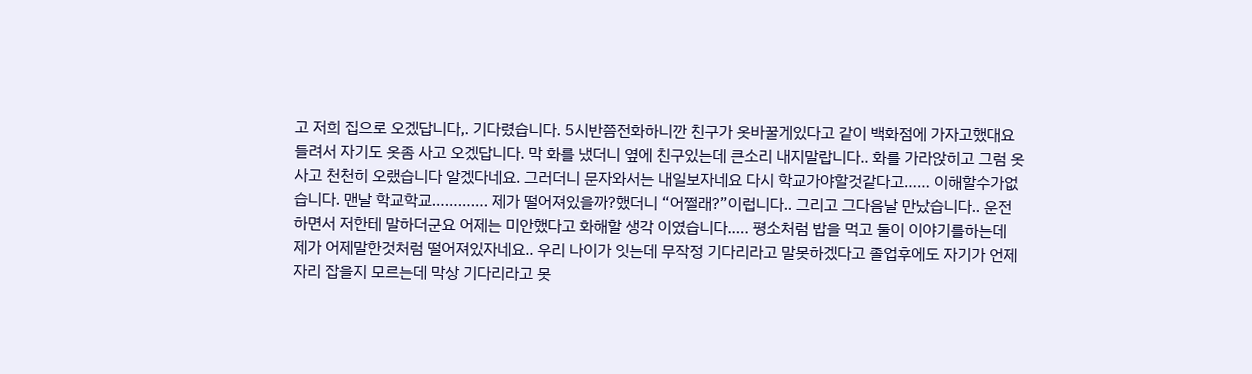고 저희 집으로 오겠답니다,. 기다렸습니다. 5시반쯤전화하니깐 친구가 옷바꿀게있다고 같이 백화점에 가자고했대요 들려서 자기도 옷좀 사고 오겠답니다. 막 화를 냈더니 옆에 친구있는데 큰소리 내지말랍니다.. 화를 가라앉히고 그럼 옷사고 천천히 오랬습니다 알겠다네요. 그러더니 문자와서는 내일보자네요 다시 학교가야할것같다고…… 이해할수가없습니다. 맨날 학교학교…………. 제가 떨어져있을까?했더니 “어쩔래?”이럽니다.. 그리고 그다음날 만났습니다.. 운전하면서 저한테 말하더군요 어제는 미안했다고 화해할 생각 이였습니다.…. 평소처럼 밥을 먹고 둘이 이야기를하는데 제가 어제말한것처럼 떨어져있자네요.. 우리 나이가 잇는데 무작정 기다리라고 말못하겠다고 졸업후에도 자기가 언제자리 잡을지 모르는데 막상 기다리라고 못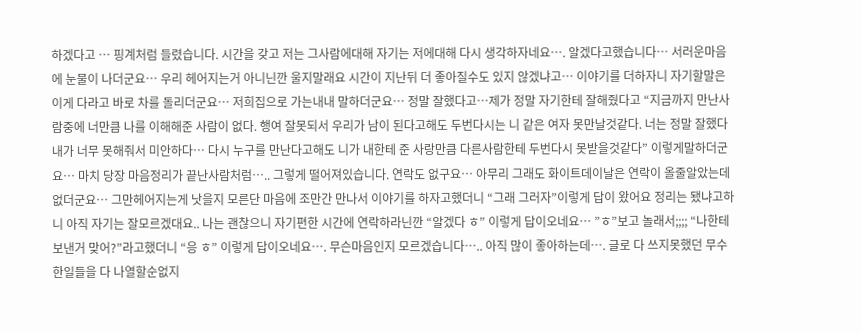하겠다고 … 핑계처럼 들렸습니다. 시간을 갖고 저는 그사람에대해 자기는 저에대해 다시 생각하자네요…. 알겠다고했습니다… 서러운마음에 눈물이 나더군요… 우리 헤어지는거 아니닌깐 울지말래요 시간이 지난뒤 더 좋아질수도 있지 않겠냐고… 이야기를 더하자니 자기할말은 이게 다라고 바로 차를 돌리더군요… 저희집으로 가는내내 말하더군요… 정말 잘했다고…제가 정말 자기한테 잘해줬다고 “지금까지 만난사람중에 너만큼 나를 이해해준 사람이 없다. 행여 잘못되서 우리가 남이 된다고해도 두번다시는 니 같은 여자 못만날것같다. 너는 정말 잘했다 내가 너무 못해줘서 미안하다… 다시 누구를 만난다고해도 니가 내한테 준 사랑만큼 다른사람한테 두번다시 못받을것같다” 이렇게말하더군요… 마치 당장 마음정리가 끝난사람처럼….. 그렇게 떨어져있습니다. 연락도 없구요… 아무리 그래도 화이트데이날은 연락이 올줄알았는데 없더군요… 그만헤어지는게 낫을지 모른단 마음에 조만간 만나서 이야기를 하자고했더니 “그래 그러자”이렇게 답이 왔어요 정리는 됐냐고하니 아직 자기는 잘모르겠대요.. 나는 괜찮으니 자기편한 시간에 연락하라닌깐 “알겠다 ㅎ” 이렇게 답이오네요… ”ㅎ”보고 놀래서;;;; “나한테보낸거 맞어?”라고했더니 “응 ㅎ” 이렇게 답이오네요…. 무슨마음인지 모르겠습니다….. 아직 많이 좋아하는데…. 글로 다 쓰지못했던 무수한일들을 다 나열할순없지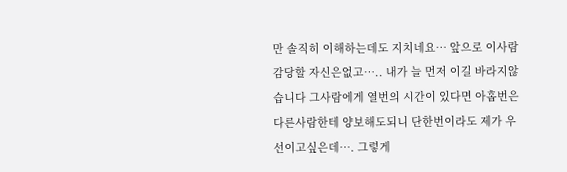만 솔직히 이해하는데도 지치네요… 앞으로 이사람 감당할 자신은없고….. 내가 늘 먼저 이길 바라지않습니다 그사람에게 열번의 시간이 있다면 아홉번은 다른사람한테 양보해도되니 단한번이라도 제가 우선이고싶은데…. 그렇게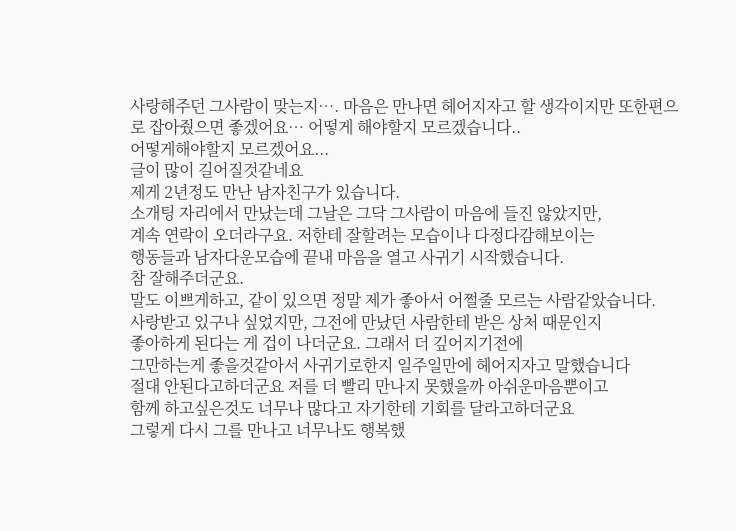사랑해주던 그사람이 맞는지…. 마음은 만나면 헤어지자고 할 생각이지만 또한편으로 잡아줬으면 좋겠어요… 어떻게 해야할지 모르겠습니다..
어떻게해야할지 모르겠어요...
글이 많이 길어질것같네요
제게 2년정도 만난 남자친구가 있습니다.
소개팅 자리에서 만났는데 그날은 그닥 그사람이 마음에 들진 않았지만,
계속 연락이 오더라구요. 저한테 잘할려는 모습이나 다정다감해보이는
행동들과 남자다운모습에 끝내 마음을 열고 사귀기 시작했습니다.
참 잘해주더군요.
말도 이쁘게하고, 같이 있으면 정말 제가 좋아서 어쩔줄 모르는 사람같았습니다.
사랑받고 있구나 싶었지만, 그전에 만났던 사람한테 받은 상처 때문인지
좋아하게 된다는 게 겁이 나더군요. 그래서 더 깊어지기전에
그만하는게 좋을것같아서 사귀기로한지 일주일만에 헤어지자고 말했습니다
절대 안된다고하더군요 저를 더 빨리 만나지 못했을까 아쉬운마음뿐이고
함께 하고싶은것도 너무나 많다고 자기한테 기회를 달라고하더군요
그렇게 다시 그를 만나고 너무나도 행복했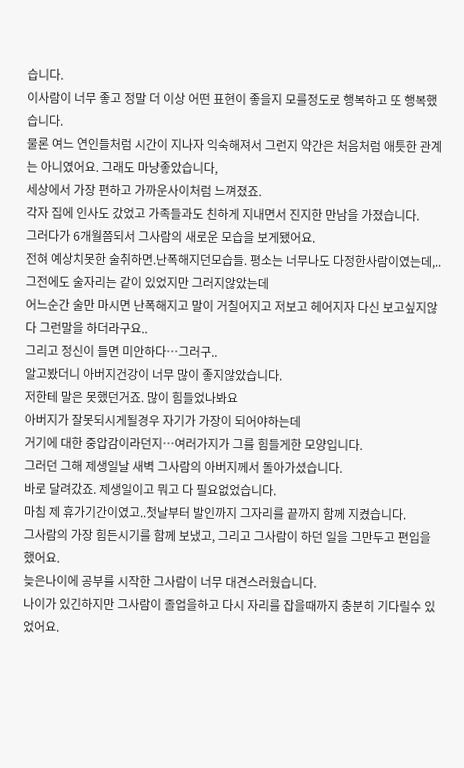습니다.
이사람이 너무 좋고 정말 더 이상 어떤 표현이 좋을지 모를정도로 행복하고 또 행복했습니다.
물론 여느 연인들처럼 시간이 지나자 익숙해져서 그런지 약간은 처음처럼 애틋한 관계는 아니였어요. 그래도 마냥좋았습니다,
세상에서 가장 편하고 가까운사이처럼 느껴졌죠.
각자 집에 인사도 갔었고 가족들과도 친하게 지내면서 진지한 만남을 가졌습니다.
그러다가 6개월쯤되서 그사람의 새로운 모습을 보게됐어요.
전혀 예상치못한 술취하면.난폭해지던모습들. 평소는 너무나도 다정한사람이였는데,..
그전에도 술자리는 같이 있었지만 그러지않았는데
어느순간 술만 마시면 난폭해지고 말이 거칠어지고 저보고 헤어지자 다신 보고싶지않다 그런말을 하더라구요..
그리고 정신이 들면 미안하다…그러구..
알고봤더니 아버지건강이 너무 많이 좋지않았습니다.
저한테 말은 못했던거죠. 많이 힘들었나봐요
아버지가 잘못되시게될경우 자기가 가장이 되어야하는데
거기에 대한 중압감이라던지…여러가지가 그를 힘들게한 모양입니다.
그러던 그해 제생일날 새벽 그사람의 아버지께서 돌아가셨습니다.
바로 달려갔죠. 제생일이고 뭐고 다 필요없었습니다.
마침 제 휴가기간이였고..첫날부터 발인까지 그자리를 끝까지 함께 지켰습니다.
그사람의 가장 힘든시기를 함께 보냈고, 그리고 그사람이 하던 일을 그만두고 편입을 했어요.
늦은나이에 공부를 시작한 그사람이 너무 대견스러웠습니다.
나이가 있긴하지만 그사람이 졸업을하고 다시 자리를 잡을때까지 충분히 기다릴수 있었어요.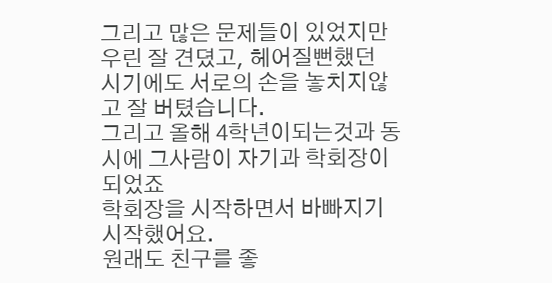그리고 많은 문제들이 있었지만 우린 잘 견뎠고, 헤어질뻔했던 시기에도 서로의 손을 놓치지않고 잘 버텼습니다.
그리고 올해 4학년이되는것과 동시에 그사람이 자기과 학회장이되었죠
학회장을 시작하면서 바빠지기시작했어요.
원래도 친구를 좋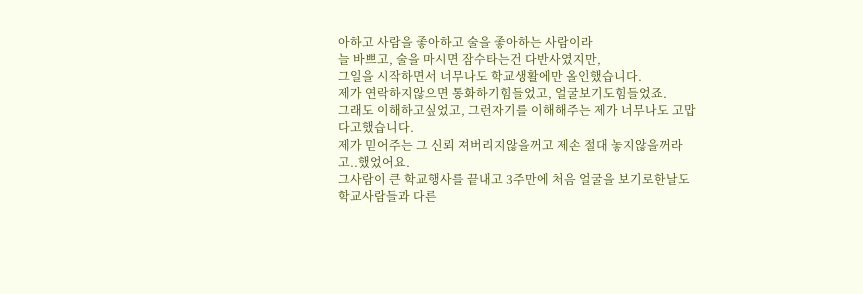아하고 사람을 좋아하고 술을 좋아하는 사람이라
늘 바쁘고, 술을 마시면 잠수타는건 다반사였지만,
그일을 시작하면서 너무나도 학교생활에만 올인했습니다.
제가 연락하지않으면 통화하기힘들었고, 얼굴보기도힘들었죠.
그래도 이해하고싶었고, 그런자기를 이해해주는 제가 너무나도 고맙다고했습니다.
제가 믿어주는 그 신뢰 져버리지않을꺼고 제손 절대 놓지않을꺼라고..했었어요.
그사람이 큰 학교행사를 끝내고 3주만에 처음 얼굴을 보기로한날도
학교사람들과 다른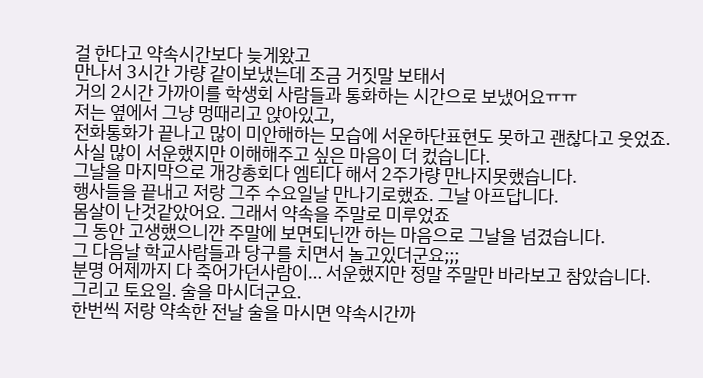걸 한다고 약속시간보다 늦게왔고
만나서 3시간 가량 같이보냈는데 조금 거짓말 보태서
거의 2시간 가까이를 학생회 사람들과 통화하는 시간으로 보냈어요ㅠㅠ
저는 옆에서 그냥 멍때리고 앉아있고,
전화통화가 끝나고 많이 미안해하는 모습에 서운하단표현도 못하고 괜찮다고 웃었죠.
사실 많이 서운했지만 이해해주고 싶은 마음이 더 컸습니다.
그날을 마지막으로 개강총회다 엠티다 해서 2주가량 만나지못했습니다.
행사들을 끝내고 저랑 그주 수요일날 만나기로했죠. 그날 아프답니다.
몸살이 난것같았어요. 그래서 약속을 주말로 미루었죠
그 동안 고생했으니깐 주말에 보면되닌깐 하는 마음으로 그날을 넘겼습니다.
그 다음날 학교사람들과 당구를 치면서 놀고있더군요;;;
분명 어제까지 다 죽어가던사람이… 서운했지만 정말 주말만 바라보고 참았습니다.
그리고 토요일. 술을 마시더군요.
한번씩 저랑 약속한 전날 술을 마시면 약속시간까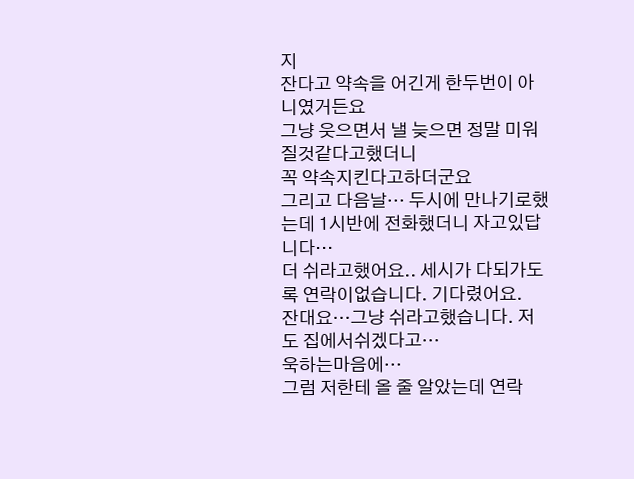지
잔다고 약속을 어긴게 한두번이 아니였거든요
그냥 웃으면서 낼 늦으면 정말 미워질것같다고했더니
꼭 약속지킨다고하더군요
그리고 다음날… 두시에 만나기로했는데 1시반에 전화했더니 자고있답니다…
더 쉬라고했어요.. 세시가 다되가도록 연락이없습니다. 기다렸어요.
잔대요…그냥 쉬라고했습니다. 저도 집에서쉬겠다고…
욱하는마음에…
그럼 저한테 올 줄 알았는데 연락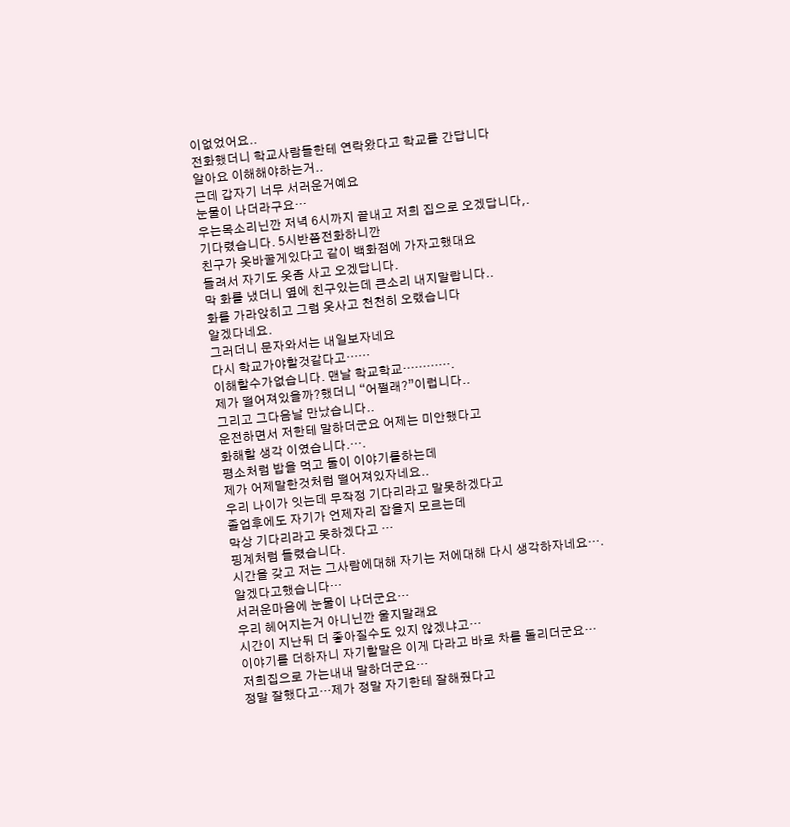이없었어요..
전화했더니 학교사람들한테 연락왔다고 학교를 간답니다
알아요 이해해야하는거..
근데 갑자기 너무 서러운거예요
눈물이 나더라구요…
우는목소리닌깐 저녁 6시까지 끝내고 저희 집으로 오겠답니다,.
기다렸습니다. 5시반쯤전화하니깐
친구가 옷바꿀게있다고 같이 백화점에 가자고했대요
들려서 자기도 옷좀 사고 오겠답니다.
막 화를 냈더니 옆에 친구있는데 큰소리 내지말랍니다..
화를 가라앉히고 그럼 옷사고 천천히 오랬습니다
알겠다네요.
그러더니 문자와서는 내일보자네요
다시 학교가야할것같다고……
이해할수가없습니다. 맨날 학교학교………….
제가 떨어져있을까?했더니 “어쩔래?”이럽니다..
그리고 그다음날 만났습니다..
운전하면서 저한테 말하더군요 어제는 미안했다고
화해할 생각 이였습니다.….
평소처럼 밥을 먹고 둘이 이야기를하는데
제가 어제말한것처럼 떨어져있자네요..
우리 나이가 잇는데 무작정 기다리라고 말못하겠다고
졸업후에도 자기가 언제자리 잡을지 모르는데
막상 기다리라고 못하겠다고 …
핑계처럼 들렸습니다.
시간을 갖고 저는 그사람에대해 자기는 저에대해 다시 생각하자네요….
알겠다고했습니다…
서러운마음에 눈물이 나더군요…
우리 헤어지는거 아니닌깐 울지말래요
시간이 지난뒤 더 좋아질수도 있지 않겠냐고…
이야기를 더하자니 자기할말은 이게 다라고 바로 차를 돌리더군요…
저희집으로 가는내내 말하더군요…
정말 잘했다고…제가 정말 자기한테 잘해줬다고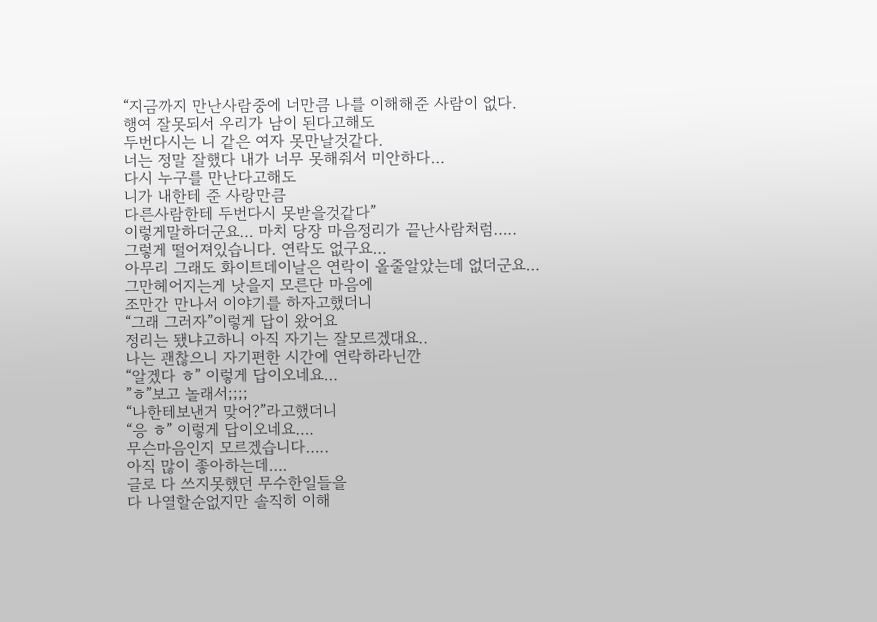“지금까지 만난사람중에 너만큼 나를 이해해준 사람이 없다.
행여 잘못되서 우리가 남이 된다고해도
두번다시는 니 같은 여자 못만날것같다.
너는 정말 잘했다 내가 너무 못해줘서 미안하다…
다시 누구를 만난다고해도
니가 내한테 준 사랑만큼
다른사람한테 두번다시 못받을것같다”
이렇게말하더군요… 마치 당장 마음정리가 끝난사람처럼…..
그렇게 떨어져있습니다. 연락도 없구요…
아무리 그래도 화이트데이날은 연락이 올줄알았는데 없더군요…
그만헤어지는게 낫을지 모른단 마음에
조만간 만나서 이야기를 하자고했더니
“그래 그러자”이렇게 답이 왔어요
정리는 됐냐고하니 아직 자기는 잘모르겠대요..
나는 괜찮으니 자기편한 시간에 연락하라닌깐
“알겠다 ㅎ” 이렇게 답이오네요…
”ㅎ”보고 놀래서;;;;
“나한테보낸거 맞어?”라고했더니
“응 ㅎ” 이렇게 답이오네요….
무슨마음인지 모르겠습니다…..
아직 많이 좋아하는데….
글로 다 쓰지못했던 무수한일들을
다 나열할순없지만 솔직히 이해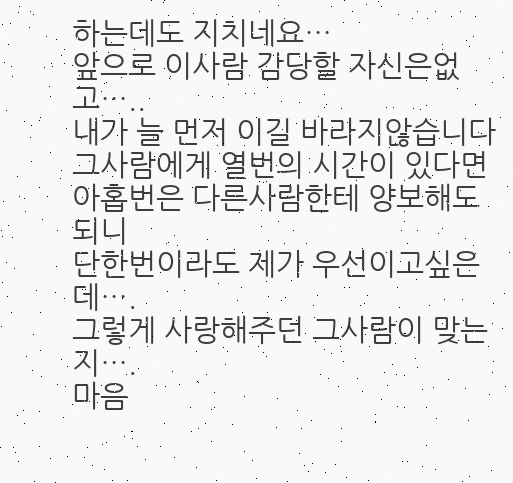하는데도 지치네요…
앞으로 이사람 감당할 자신은없고…..
내가 늘 먼저 이길 바라지않습니다
그사람에게 열번의 시간이 있다면
아홉번은 다른사람한테 양보해도되니
단한번이라도 제가 우선이고싶은데….
그렇게 사랑해주던 그사람이 맞는지….
마음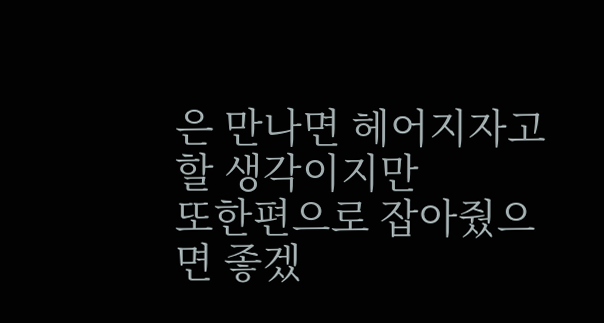은 만나면 헤어지자고 할 생각이지만
또한편으로 잡아줬으면 좋겠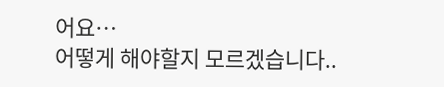어요…
어떻게 해야할지 모르겠습니다..